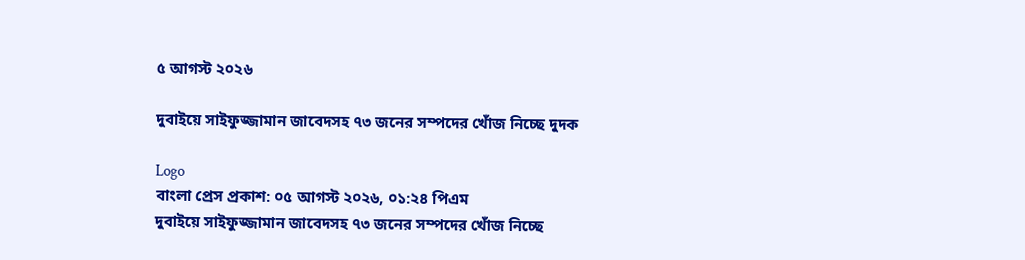৫ আগস্ট ২০২৬

দুবাইয়ে সাইফুজ্জামান জাবেদসহ ৭৩ জনের সম্পদের খোঁজ নিচ্ছে দুদক

Logo
বাংলা প্রেস প্রকাশ: ০৫ আগস্ট ২০২৬, ০১:২৪ পিএম
দুবাইয়ে সাইফুজ্জামান জাবেদসহ ৭৩ জনের সম্পদের খোঁজ নিচ্ছে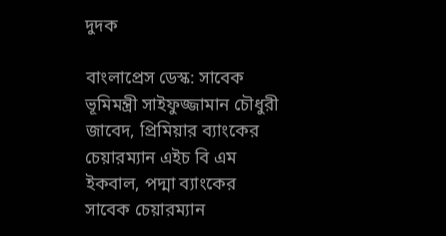দুদক

বাংলাপ্রেস ডেস্ক: সাবেক ভূমিমন্ত্রী সাইফুজ্জামান চৌধুরী জাবেদ, প্রিমিয়ার ব্যাংকের চেয়ারম্যান এইচ বি এম ইকবাল, পদ্মা ব্যাংকের সাবেক চেয়ারম্যান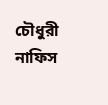চৌধুরী নাফিস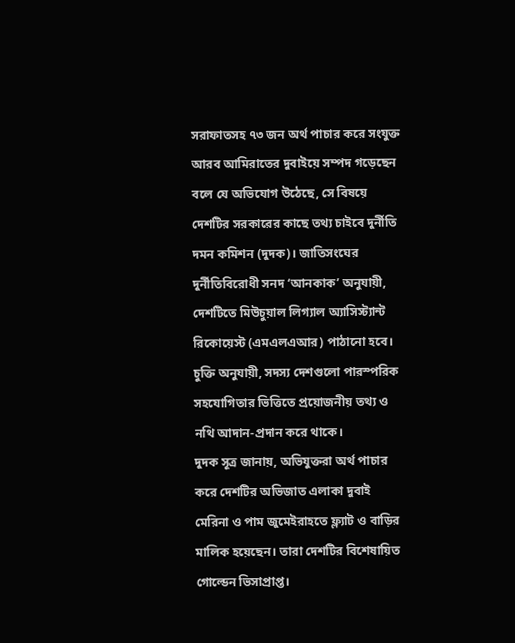সরাফাতসহ ৭৩ জন অর্থ পাচার করে সংযুক্ত আরব আমিরাতের দুবাইয়ে সম্পদ গড়েছেন বলে যে অভিযোগ উঠেছে, সে বিষয়ে দেশটির সরকারের কাছে তথ্য চাইবে দুর্নীতি দমন কমিশন (দুদক)। জাতিসংঘের দুর্নীতিবিরোধী সনদ ‘আনকাক’ অনুযায়ী, দেশটিতে মিউচুয়াল লিগ্যাল অ্যাসিস্ট্যান্ট রিকোয়েস্ট (এমএলএআর) পাঠানো হবে। চুক্তি অনুযায়ী, সদস্য দেশগুলো পারস্পরিক সহযোগিতার ভিত্তিতে প্রয়োজনীয় তথ্য ও নথি আদান-প্রদান করে থাকে।
দুদক সূত্র জানায়, অভিযুক্তরা অর্থ পাচার করে দেশটির অভিজাত এলাকা দুবাই মেরিনা ও পাম জুমেইরাহতে ফ্ল্যাট ও বাড়ির মালিক হয়েছেন। তারা দেশটির বিশেষায়িত গোল্ডেন ভিসাপ্রাপ্ত।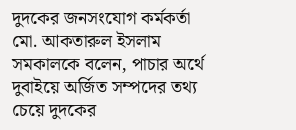দুদকের জনসংযোগ কর্মকর্তা মো. আকতারুল ইসলাম সমকালকে বলেন, পাচার অর্থে দুবাইয়ে অর্জিত সম্পদের তথ্য চেয়ে দুদকের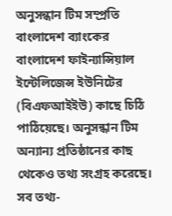অনুসন্ধান টিম সম্প্রতি বাংলাদেশ ব্যাংকের বাংলাদেশ ফাইন্যান্সিয়াল ইন্টেলিজেন্স ইউনিটের (বিএফআইইউ) কাছে চিঠি পাঠিয়েছে। অনুসন্ধান টিম অন্যান্য প্রতিষ্ঠানের কাছ থেকেও তথ্য সংগ্রহ করেছে। সব তথ্য-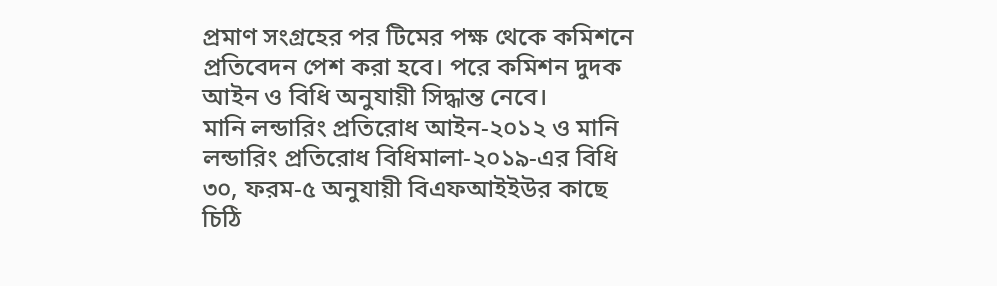প্রমাণ সংগ্রহের পর টিমের পক্ষ থেকে কমিশনে প্রতিবেদন পেশ করা হবে। পরে কমিশন দুদক আইন ও বিধি অনুযায়ী সিদ্ধান্ত নেবে।
মানি লন্ডারিং প্রতিরোধ আইন-২০১২ ও মানি লন্ডারিং প্রতিরোধ বিধিমালা-২০১৯-এর বিধি ৩০, ফরম-৫ অনুযায়ী বিএফআইইউর কাছে চিঠি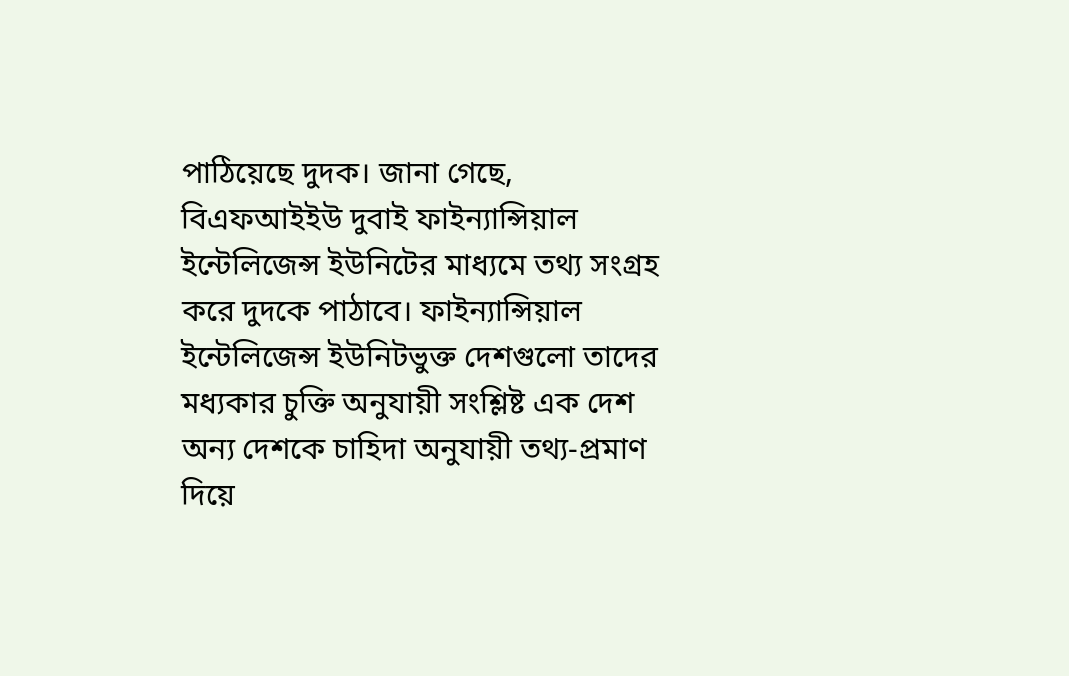পাঠিয়েছে দুদক। জানা গেছে, বিএফআইইউ দুবাই ফাইন্যান্সিয়াল ইন্টেলিজেন্স ইউনিটের মাধ্যমে তথ্য সংগ্রহ করে দুদকে পাঠাবে। ফাইন্যান্সিয়াল ইন্টেলিজেন্স ইউনিটভুক্ত দেশগুলো তাদের মধ্যকার চুক্তি অনুযায়ী সংশ্লিষ্ট এক দেশ অন্য দেশকে চাহিদা অনুযায়ী তথ্য-প্রমাণ দিয়ে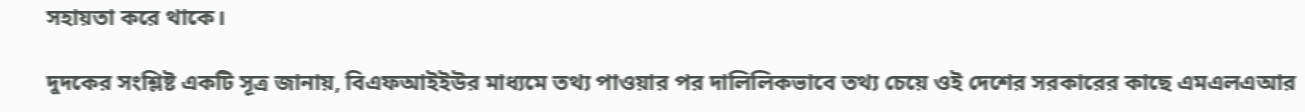সহায়তা করে থাকে।

দুদকের সংশ্লিষ্ট একটি সূত্র জানায়, বিএফআইইউর মাধ্যমে তথ্য পাওয়ার পর দালিলিকভাবে তথ্য চেয়ে ওই দেশের সরকারের কাছে এমএলএআর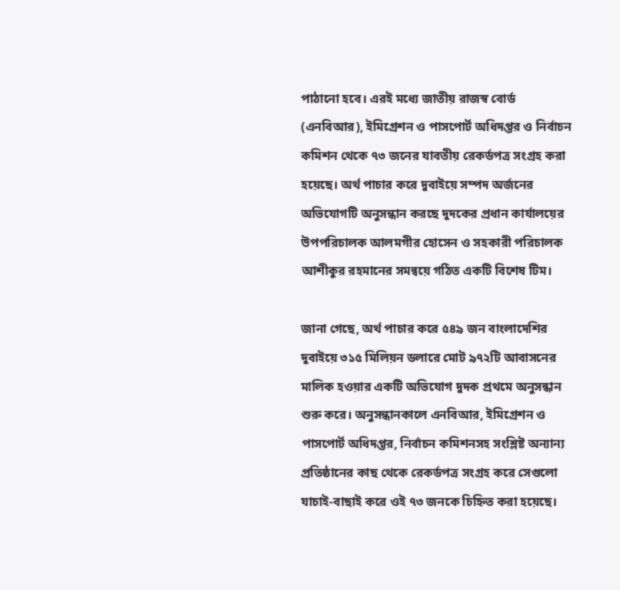পাঠানো হবে। এরই মধ্যে জাতীয় রাজস্ব বোর্ড (এনবিআর), ইমিগ্রেশন ও পাসপোর্ট অধিদপ্তর ও নির্বাচন কমিশন থেকে ৭৩ জনের যাবতীয় রেকর্ডপত্র সংগ্রহ করা হয়েছে। অর্থ পাচার করে দুবাইয়ে সম্পদ অর্জনের অভিযোগটি অনুসন্ধান করছে দুদকের প্রধান কার্যালয়ের উপপরিচালক আলমগীর হোসেন ও সহকারী পরিচালক আশীকুর রহমানের সমন্বয়ে গঠিত একটি বিশেষ টিম।

জানা গেছে, অর্থ পাচার করে ৫৪৯ জন বাংলাদেশির দুবাইয়ে ৩১৫ মিলিয়ন ডলারে মোট ৯৭২টি আবাসনের মালিক হওয়ার একটি অভিযোগ দুদক প্রথমে অনুসন্ধান শুরু করে। অনুসন্ধানকালে এনবিআর, ইমিগ্রেশন ও পাসপোর্ট অধিদপ্তর, নির্বাচন কমিশনসহ সংশ্লিষ্ট অন্যান্য প্রতিষ্ঠানের কাছ থেকে রেকর্ডপত্র সংগ্রহ করে সেগুলো যাচাই-বাছাই করে ওই ৭৩ জনকে চিহ্নিত করা হয়েছে।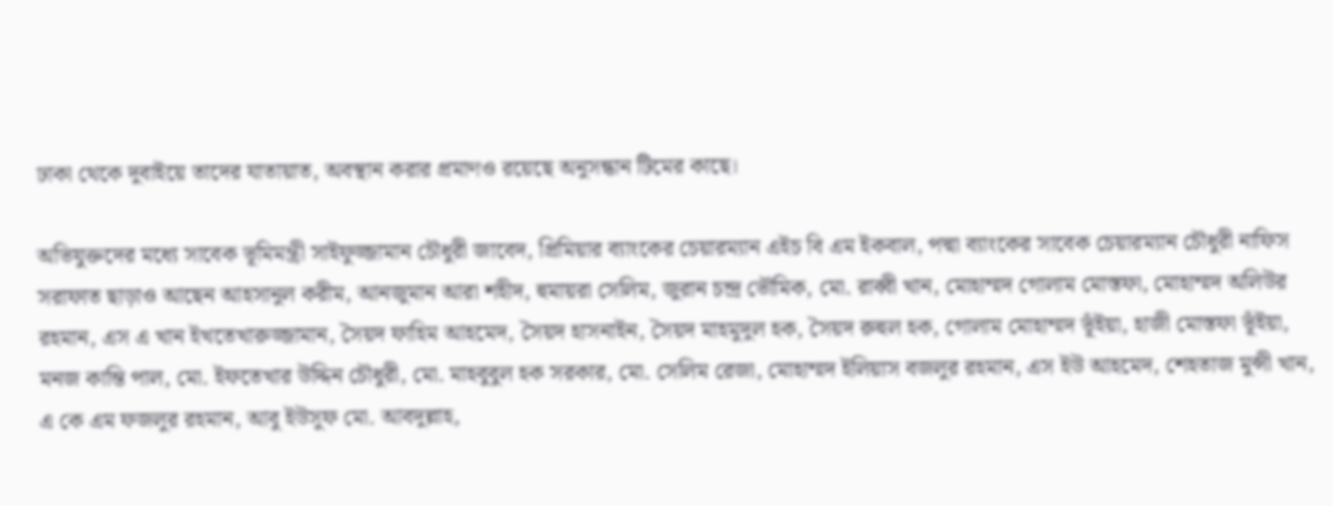ঢাকা থেকে দুবাইয়ে তাদের যাতায়াত, অবস্থান করার প্রমাণও রয়েছে অনুসন্ধান টিমের কাছে।

অভিযুক্তদের মধ্যে সাবেক ভূমিমন্ত্রী সাইফুজ্জামান চৌধুরী জাবেদ, প্রিমিয়ার ব্যাংকের চেয়ারম্যান এইচ বি এম ইকবাল, পদ্মা ব্যাংকের সাবেক চেয়ারম্যান চৌধুরী নাফিস সরাফাত ছাড়াও আছেন আহসানুল করীম, আনজুমান আরা শহীদ, হুমায়রা সেলিম, জুরান চন্দ্র ভৌমিক, মো. রাব্বী খান, মোহাম্মদ গোলাম মোস্তফা, মোহাম্মদ অলিউর রহমান, এস এ খান ইখতেখারুজ্জামান, সৈয়দ ফাহিম আহমেদ, সৈয়দ হাসনাইন, সৈয়দ মাহমুদুল হক, সৈয়দ রুহুল হক, গোলাম মোহাম্মদ ভূঁইয়া, হাজী মোস্তফা ভূঁইয়া, মনজ কান্তি পাল, মো. ইফতেখার উদ্দিন চৌধুরী, মো. মাহবুবুল হক সরকার, মো. সেলিম রেজা, মোহাম্মদ ইলিয়াস বজলুর রহমান, এস ইউ আহমেদ, শেহতাজ মুন্সী খান, এ কে এম ফজলুর রহমান, আবু ইউসুফ মো. আবদুল্লাহ,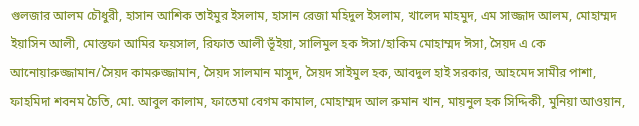গুলজার আলম চৌধুরী, হাসান আশিক তাইমুর ইসলাম, হাসান রেজা মহিদুল ইসলাম, খালেদ মাহমুদ, এম সাজ্জাদ আলম, মোহাম্মদ ইয়াসিন আলী, মোস্তফা আমির ফয়সাল, রিফাত আলী ভূঁইয়া, সালিমুল হক ঈসা/হাকিম মোহাম্মদ ঈসা, সৈয়দ এ কে আনোয়ারুজ্জামান/সৈয়দ কামরুজ্জামান, সৈয়দ সালমান মাসুদ, সৈয়দ সাইমুল হক, আবদুল হাই সরকার, আহমেদ সামীর পাশা, ফাহমিদা শবনম চৈতি, মো. আবুল কালাম, ফাতেমা বেগম কামাল, মোহাম্মদ আল রুমান খান, মায়নুল হক সিদ্দিকী, মুনিয়া আওয়ান,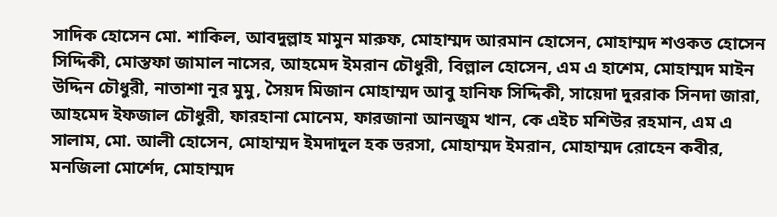সাদিক হোসেন মো. শাকিল, আবদুল্লাহ মামুন মারুফ, মোহাম্মদ আরমান হোসেন, মোহাম্মদ শওকত হোসেন সিদ্দিকী, মোস্তফা জামাল নাসের, আহমেদ ইমরান চৌধুরী, বিল্লাল হোসেন, এম এ হাশেম, মোহাম্মদ মাইন উদ্দিন চৌধুরী, নাতাশা নূর মুমু, সৈয়দ মিজান মোহাম্মদ আবু হানিফ সিদ্দিকী, সায়েদা দুররাক সিনদা জারা, আহমেদ ইফজাল চৌধুরী, ফারহানা মোনেম, ফারজানা আনজুম খান, কে এইচ মশিউর রহমান, এম এ সালাম, মো. আলী হোসেন, মোহাম্মদ ইমদাদুল হক ভরসা, মোহাম্মদ ইমরান, মোহাম্মদ রোহেন কবীর, মনজিলা মোর্শেদ, মোহাম্মদ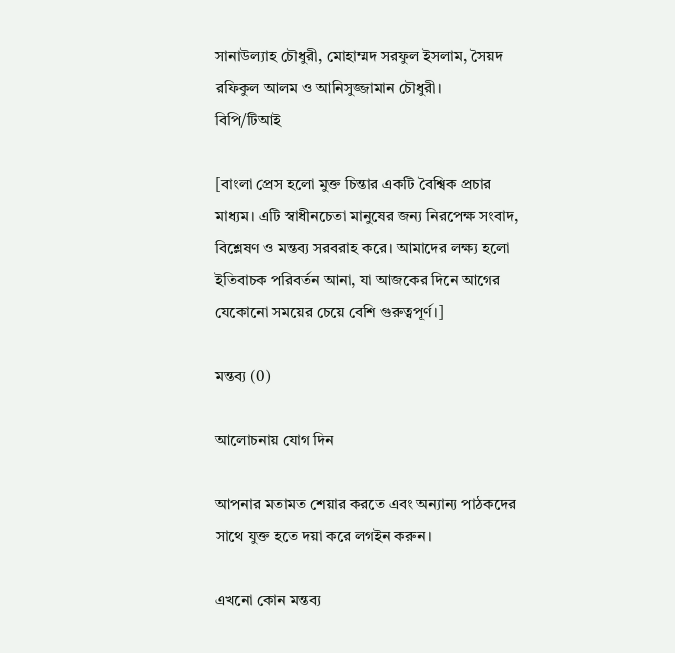সানাউল্যাহ চৌধুরী, মোহাম্মদ সরফুল ইসলাম, সৈয়দ রফিকুল আলম ও আনিসুজ্জামান চৌধুরী।
বিপি/টিআই

[বাংলা প্রেস হলো মুক্ত চিন্তার একটি বৈশ্বিক প্রচার মাধ্যম। এটি স্বাধীনচেতা মানুষের জন্য নিরপেক্ষ সংবাদ, বিশ্লেষণ ও মন্তব্য সরবরাহ করে। আমাদের লক্ষ্য হলো ইতিবাচক পরিবর্তন আনা, যা আজকের দিনে আগের যেকোনো সময়ের চেয়ে বেশি গুরুত্বপূর্ণ।]

মন্তব্য (0)

আলোচনায় যোগ দিন

আপনার মতামত শেয়ার করতে এবং অন্যান্য পাঠকদের সাথে যুক্ত হতে দয়া করে লগইন করুন।

এখনো কোন মন্তব্য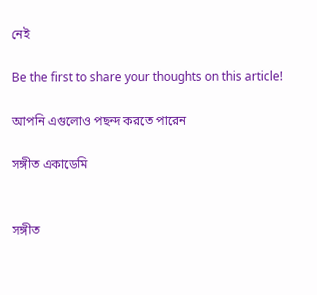নেই

Be the first to share your thoughts on this article!

আপনি এগুলোও পছন্দ করতে পারেন

সঙ্গীত একাডেমি


সঙ্গীত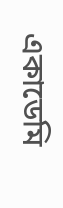একাডেমি